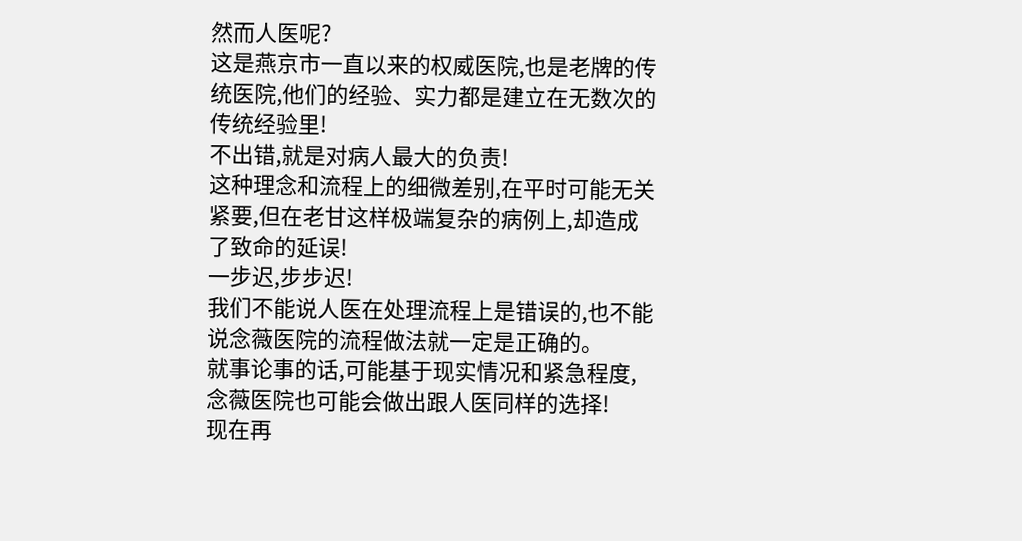然而人医呢?
这是燕京市一直以来的权威医院,也是老牌的传统医院,他们的经验、实力都是建立在无数次的传统经验里!
不出错,就是对病人最大的负责!
这种理念和流程上的细微差别,在平时可能无关紧要,但在老甘这样极端复杂的病例上,却造成了致命的延误!
一步迟,步步迟!
我们不能说人医在处理流程上是错误的,也不能说念薇医院的流程做法就一定是正确的。
就事论事的话,可能基于现实情况和紧急程度,念薇医院也可能会做出跟人医同样的选择!
现在再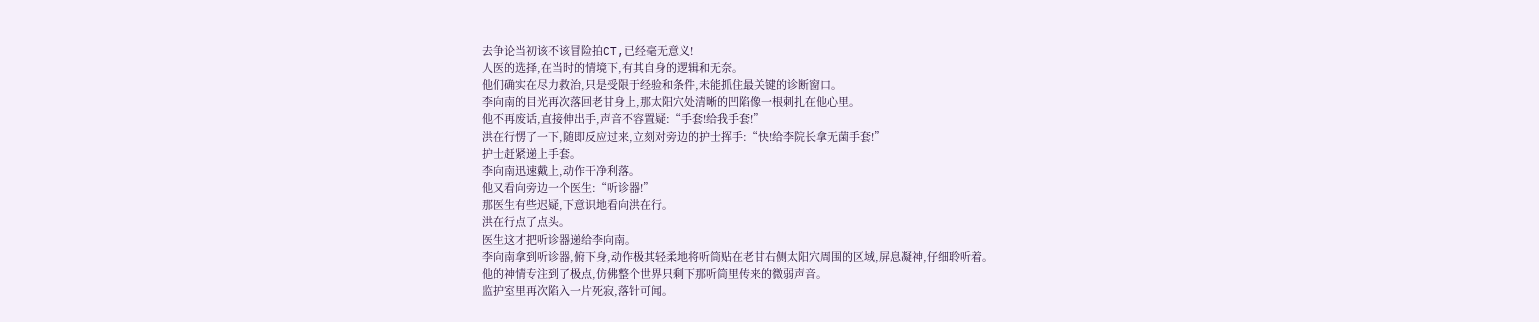去争论当初该不该冒险拍CT,已经毫无意义!
人医的选择,在当时的情境下,有其自身的逻辑和无奈。
他们确实在尽力救治,只是受限于经验和条件,未能抓住最关键的诊断窗口。
李向南的目光再次落回老甘身上,那太阳穴处清晰的凹陷像一根刺扎在他心里。
他不再废话,直接伸出手,声音不容置疑:“手套!给我手套!”
洪在行愣了一下,随即反应过来,立刻对旁边的护士挥手:“快!给李院长拿无菌手套!”
护士赶紧递上手套。
李向南迅速戴上,动作干净利落。
他又看向旁边一个医生:“听诊器!”
那医生有些迟疑,下意识地看向洪在行。
洪在行点了点头。
医生这才把听诊器递给李向南。
李向南拿到听诊器,俯下身,动作极其轻柔地将听筒贴在老甘右侧太阳穴周围的区域,屏息凝神,仔细聆听着。
他的神情专注到了极点,仿佛整个世界只剩下那听筒里传来的微弱声音。
监护室里再次陷入一片死寂,落针可闻。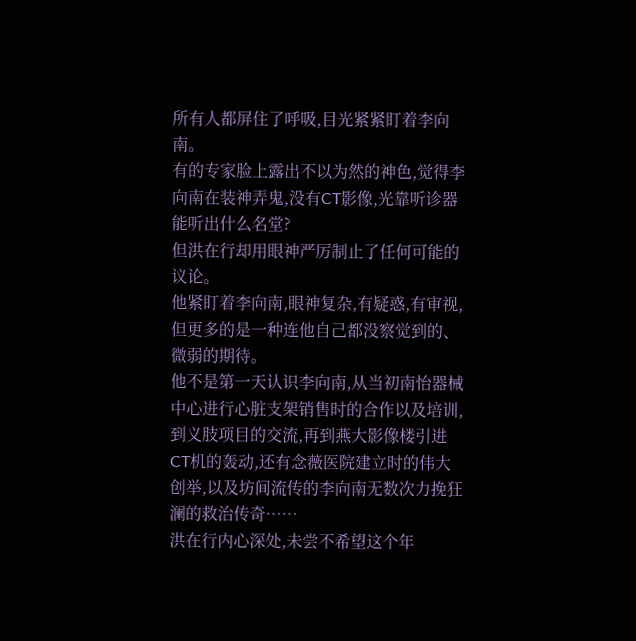所有人都屏住了呼吸,目光紧紧盯着李向南。
有的专家脸上露出不以为然的神色,觉得李向南在装神弄鬼,没有CT影像,光靠听诊器能听出什么名堂?
但洪在行却用眼神严厉制止了任何可能的议论。
他紧盯着李向南,眼神复杂,有疑惑,有审视,但更多的是一种连他自己都没察觉到的、微弱的期待。
他不是第一天认识李向南,从当初南怡器械中心进行心脏支架销售时的合作以及培训,到义肢项目的交流,再到燕大影像楼引进CT机的轰动,还有念薇医院建立时的伟大创举,以及坊间流传的李向南无数次力挽狂澜的救治传奇……
洪在行内心深处,未尝不希望这个年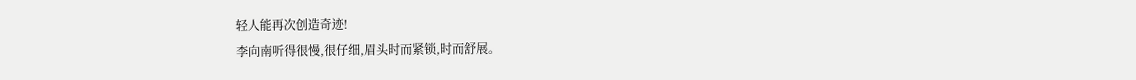轻人能再次创造奇迹!
李向南听得很慢,很仔细,眉头时而紧锁,时而舒展。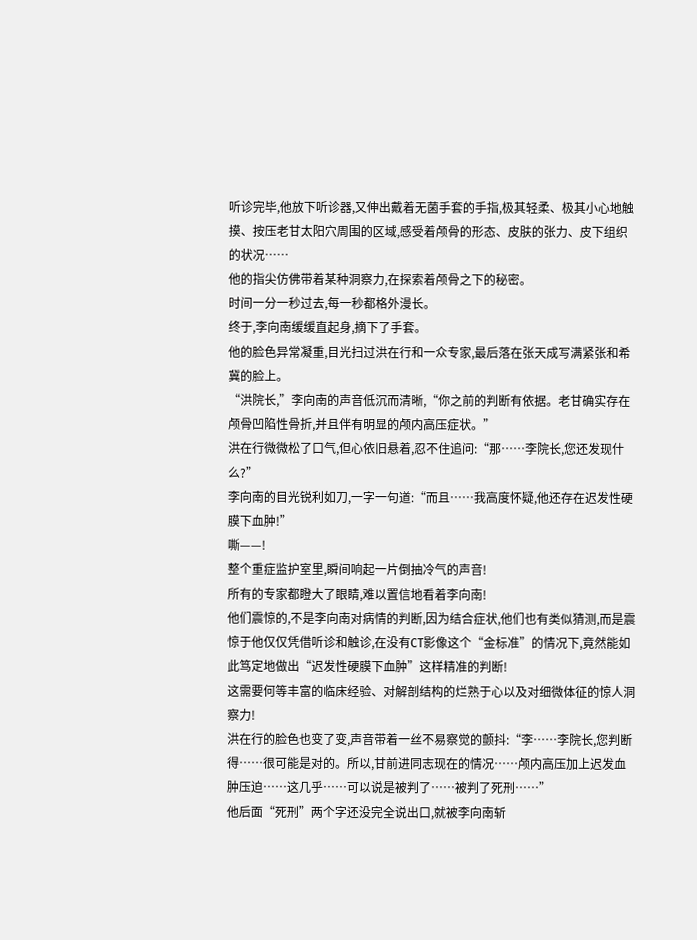听诊完毕,他放下听诊器,又伸出戴着无菌手套的手指,极其轻柔、极其小心地触摸、按压老甘太阳穴周围的区域,感受着颅骨的形态、皮肤的张力、皮下组织的状况……
他的指尖仿佛带着某种洞察力,在探索着颅骨之下的秘密。
时间一分一秒过去,每一秒都格外漫长。
终于,李向南缓缓直起身,摘下了手套。
他的脸色异常凝重,目光扫过洪在行和一众专家,最后落在张天成写满紧张和希冀的脸上。
“洪院长,”李向南的声音低沉而清晰,“你之前的判断有依据。老甘确实存在颅骨凹陷性骨折,并且伴有明显的颅内高压症状。”
洪在行微微松了口气,但心依旧悬着,忍不住追问:“那……李院长,您还发现什么?”
李向南的目光锐利如刀,一字一句道:“而且……我高度怀疑,他还存在迟发性硬膜下血肿!”
嘶——!
整个重症监护室里,瞬间响起一片倒抽冷气的声音!
所有的专家都瞪大了眼睛,难以置信地看着李向南!
他们震惊的,不是李向南对病情的判断,因为结合症状,他们也有类似猜测,而是震惊于他仅仅凭借听诊和触诊,在没有CT影像这个“金标准”的情况下,竟然能如此笃定地做出“迟发性硬膜下血肿”这样精准的判断!
这需要何等丰富的临床经验、对解剖结构的烂熟于心以及对细微体征的惊人洞察力!
洪在行的脸色也变了变,声音带着一丝不易察觉的颤抖:“李……李院长,您判断得……很可能是对的。所以,甘前进同志现在的情况……颅内高压加上迟发血肿压迫……这几乎……可以说是被判了……被判了死刑……”
他后面“死刑”两个字还没完全说出口,就被李向南斩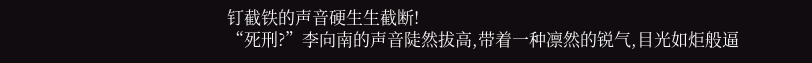钉截铁的声音硬生生截断!
“死刑?”李向南的声音陡然拔高,带着一种凛然的锐气,目光如炬般逼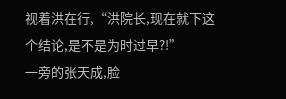视着洪在行,“洪院长,现在就下这个结论,是不是为时过早?!”
一旁的张天成,脸